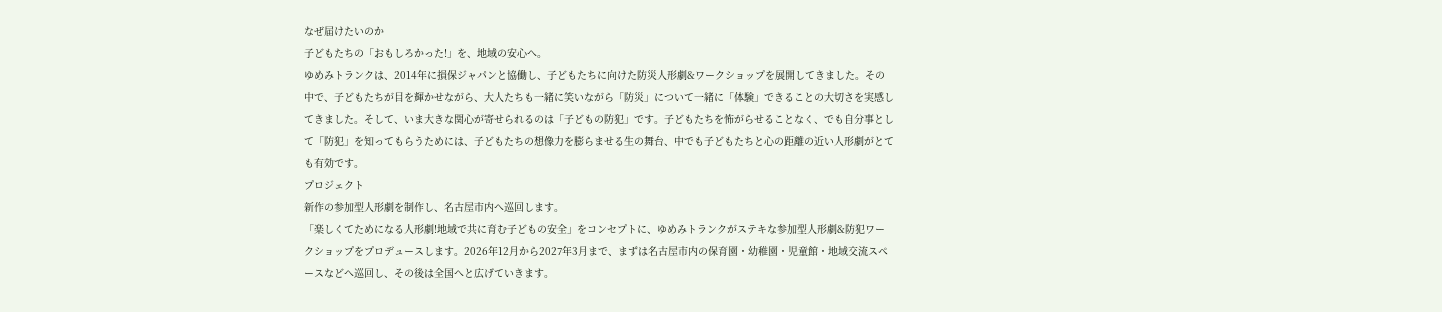なぜ届けたいのか
子どもたちの「おもしろかった!」を、地域の安心へ。
ゆめみトランクは、2014年に損保ジャパンと協働し、子どもたちに向けた防災人形劇&ワークショップを展開してきました。その中で、子どもたちが目を輝かせながら、大人たちも一緒に笑いながら「防災」について一緒に「体験」できることの大切さを実感してきました。そして、いま大きな関心が寄せられるのは「子どもの防犯」です。子どもたちを怖がらせることなく、でも自分事として「防犯」を知ってもらうためには、子どもたちの想像力を膨らませる生の舞台、中でも子どもたちと心の距離の近い人形劇がとても有効です。
プロジェクト
新作の参加型人形劇を制作し、名古屋市内へ巡回します。
「楽しくてためになる人形劇!地域で共に育む子どもの安全」をコンセプトに、ゆめみトランクがステキな参加型人形劇&防犯ワークショップをプロデュースします。2026年12月から2027年3月まで、まずは名古屋市内の保育園・幼稚園・児童館・地域交流スペースなどへ巡回し、その後は全国へと広げていきます。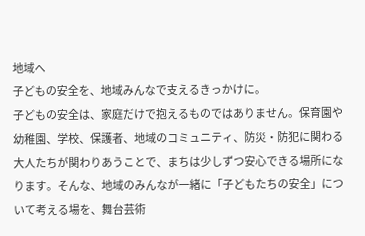地域へ
子どもの安全を、地域みんなで支えるきっかけに。
子どもの安全は、家庭だけで抱えるものではありません。保育園や幼稚園、学校、保護者、地域のコミュニティ、防災・防犯に関わる大人たちが関わりあうことで、まちは少しずつ安心できる場所になります。そんな、地域のみんなが一緒に「子どもたちの安全」について考える場を、舞台芸術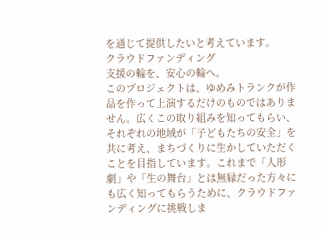を通じて提供したいと考えています。
クラウドファンディング
支援の輪を、安心の輪へ。
このプロジェクトは、ゆめみトランクが作品を作って上演するだけのものではありません。広くこの取り組みを知ってもらい、それぞれの地域が「子どもたちの安全」を共に考え、まちづくりに生かしていただくことを目指しています。これまで「人形劇」や「生の舞台」とは無縁だった方々にも広く知ってもらうために、クラウドファンディングに挑戦しま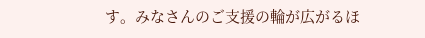す。みなさんのご支援の輪が広がるほ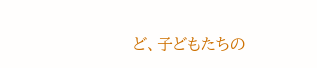ど、子どもたちの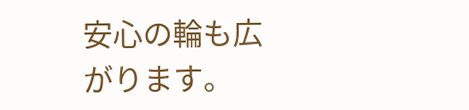安心の輪も広がります。